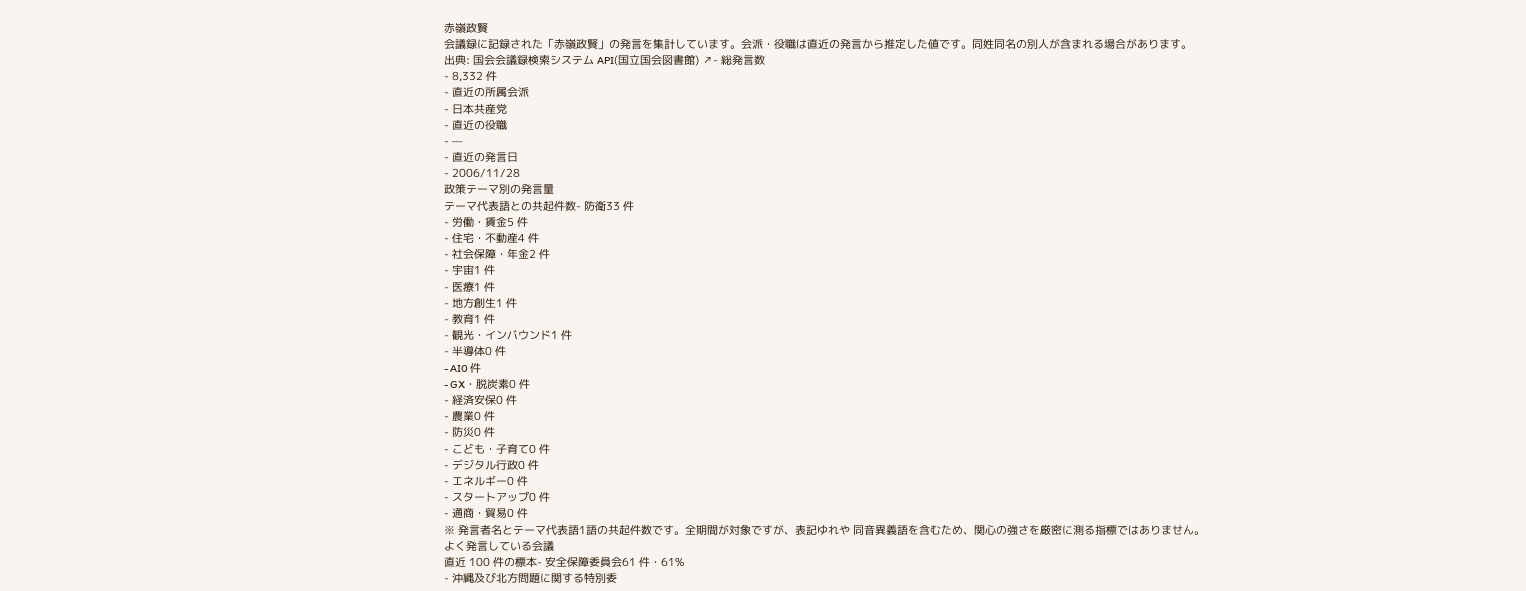赤嶺政賢
会議録に記録された「赤嶺政賢」の発言を集計しています。会派・役職は直近の発言から推定した値です。同姓同名の別人が含まれる場合があります。
出典: 国会会議録検索システム API(国立国会図書館) ↗- 総発言数
- 8,332 件
- 直近の所属会派
- 日本共産党
- 直近の役職
- —
- 直近の発言日
- 2006/11/28
政策テーマ別の発言量
テーマ代表語との共起件数- 防衛33 件
- 労働・賃金5 件
- 住宅・不動産4 件
- 社会保障・年金2 件
- 宇宙1 件
- 医療1 件
- 地方創生1 件
- 教育1 件
- 観光・インバウンド1 件
- 半導体0 件
- AI0 件
- GX・脱炭素0 件
- 経済安保0 件
- 農業0 件
- 防災0 件
- こども・子育て0 件
- デジタル行政0 件
- エネルギー0 件
- スタートアップ0 件
- 通商・貿易0 件
※ 発言者名とテーマ代表語1語の共起件数です。全期間が対象ですが、表記ゆれや 同音異義語を含むため、関心の強さを厳密に測る指標ではありません。
よく発言している会議
直近 100 件の標本- 安全保障委員会61 件・61%
- 沖縄及び北方問題に関する特別委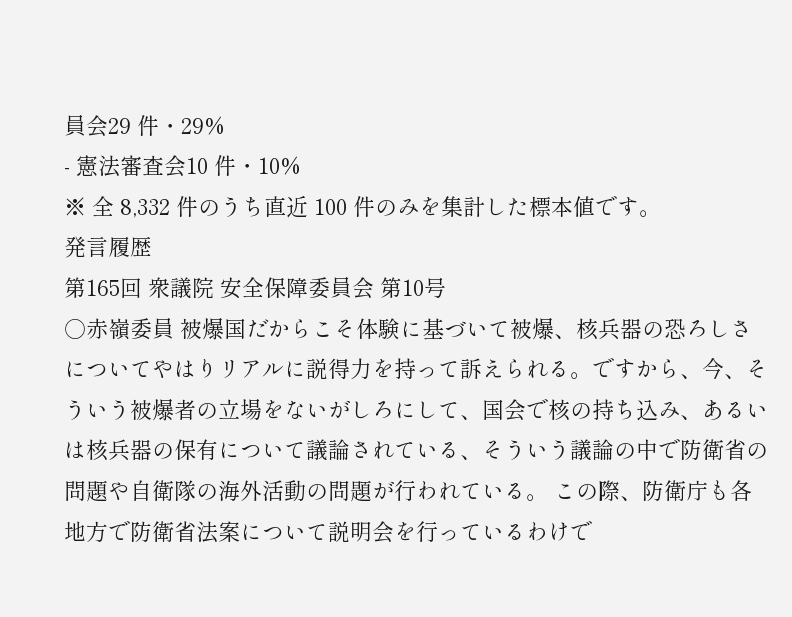員会29 件・29%
- 憲法審査会10 件・10%
※ 全 8,332 件のうち直近 100 件のみを集計した標本値です。
発言履歴
第165回 衆議院 安全保障委員会 第10号
○赤嶺委員 被爆国だからこそ体験に基づいて被爆、核兵器の恐ろしさについてやはりリアルに説得力を持って訴えられる。ですから、今、そういう被爆者の立場をないがしろにして、国会で核の持ち込み、あるいは核兵器の保有について議論されている、そういう議論の中で防衛省の問題や自衛隊の海外活動の問題が行われている。 この際、防衛庁も各地方で防衛省法案について説明会を行っているわけで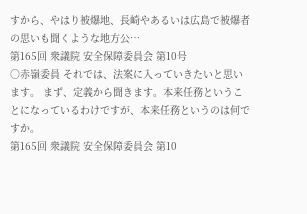すから、やはり被爆地、長崎やあるいは広島で被爆者の思いも聞くような地方公…
第165回 衆議院 安全保障委員会 第10号
○赤嶺委員 それでは、法案に入っていきたいと思います。 まず、定義から聞きます。本来任務ということになっているわけですが、本来任務というのは何ですか。
第165回 衆議院 安全保障委員会 第10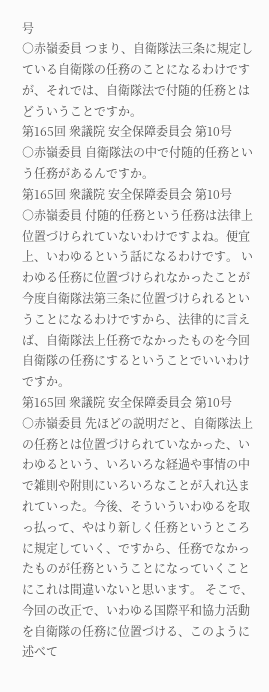号
○赤嶺委員 つまり、自衛隊法三条に規定している自衛隊の任務のことになるわけですが、それでは、自衛隊法で付随的任務とはどういうことですか。
第165回 衆議院 安全保障委員会 第10号
○赤嶺委員 自衛隊法の中で付随的任務という任務があるんですか。
第165回 衆議院 安全保障委員会 第10号
○赤嶺委員 付随的任務という任務は法律上位置づけられていないわけですよね。便宜上、いわゆるという話になるわけです。 いわゆる任務に位置づけられなかったことが今度自衛隊法第三条に位置づけられるということになるわけですから、法律的に言えば、自衛隊法上任務でなかったものを今回自衛隊の任務にするということでいいわけですか。
第165回 衆議院 安全保障委員会 第10号
○赤嶺委員 先ほどの説明だと、自衛隊法上の任務とは位置づけられていなかった、いわゆるという、いろいろな経過や事情の中で雑則や附則にいろいろなことが入れ込まれていった。今後、そういういわゆるを取っ払って、やはり新しく任務というところに規定していく、ですから、任務でなかったものが任務ということになっていくことにこれは間違いないと思います。 そこで、今回の改正で、いわゆる国際平和協力活動を自衛隊の任務に位置づける、このように述べて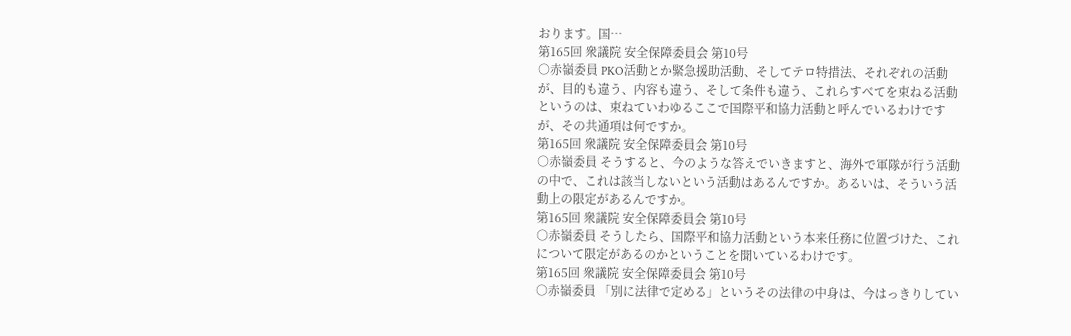おります。国…
第165回 衆議院 安全保障委員会 第10号
○赤嶺委員 PKO活動とか緊急援助活動、そしてテロ特措法、それぞれの活動が、目的も違う、内容も違う、そして条件も違う、これらすべてを束ねる活動というのは、束ねていわゆるここで国際平和協力活動と呼んでいるわけですが、その共通項は何ですか。
第165回 衆議院 安全保障委員会 第10号
○赤嶺委員 そうすると、今のような答えでいきますと、海外で軍隊が行う活動の中で、これは該当しないという活動はあるんですか。あるいは、そういう活動上の限定があるんですか。
第165回 衆議院 安全保障委員会 第10号
○赤嶺委員 そうしたら、国際平和協力活動という本来任務に位置づけた、これについて限定があるのかということを聞いているわけです。
第165回 衆議院 安全保障委員会 第10号
○赤嶺委員 「別に法律で定める」というその法律の中身は、今はっきりしてい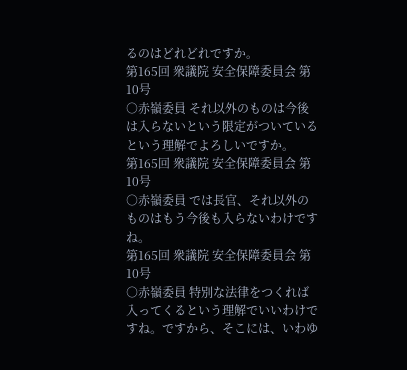るのはどれどれですか。
第165回 衆議院 安全保障委員会 第10号
○赤嶺委員 それ以外のものは今後は入らないという限定がついているという理解でよろしいですか。
第165回 衆議院 安全保障委員会 第10号
○赤嶺委員 では長官、それ以外のものはもう今後も入らないわけですね。
第165回 衆議院 安全保障委員会 第10号
○赤嶺委員 特別な法律をつくれば入ってくるという理解でいいわけですね。ですから、そこには、いわゆ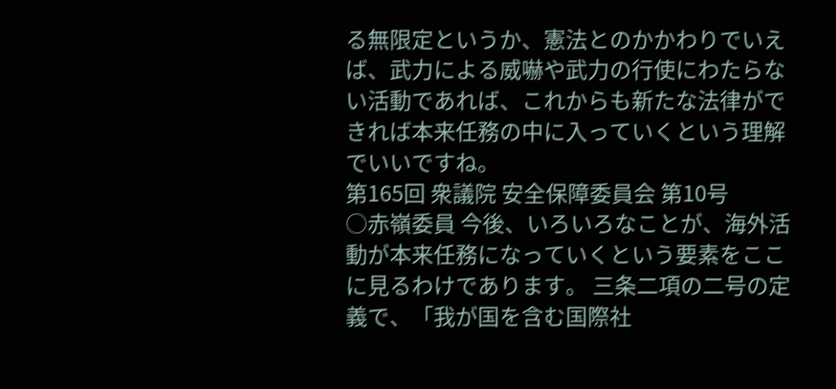る無限定というか、憲法とのかかわりでいえば、武力による威嚇や武力の行使にわたらない活動であれば、これからも新たな法律ができれば本来任務の中に入っていくという理解でいいですね。
第165回 衆議院 安全保障委員会 第10号
○赤嶺委員 今後、いろいろなことが、海外活動が本来任務になっていくという要素をここに見るわけであります。 三条二項の二号の定義で、「我が国を含む国際社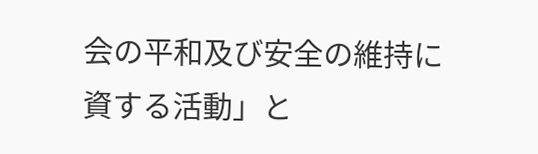会の平和及び安全の維持に資する活動」と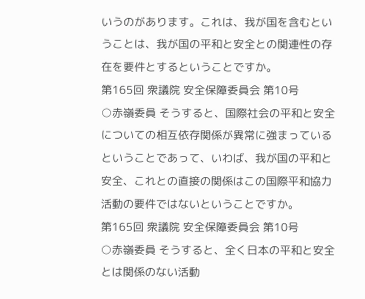いうのがあります。これは、我が国を含むということは、我が国の平和と安全との関連性の存在を要件とするということですか。
第165回 衆議院 安全保障委員会 第10号
○赤嶺委員 そうすると、国際社会の平和と安全についての相互依存関係が異常に強まっているということであって、いわば、我が国の平和と安全、これとの直接の関係はこの国際平和協力活動の要件ではないということですか。
第165回 衆議院 安全保障委員会 第10号
○赤嶺委員 そうすると、全く日本の平和と安全とは関係のない活動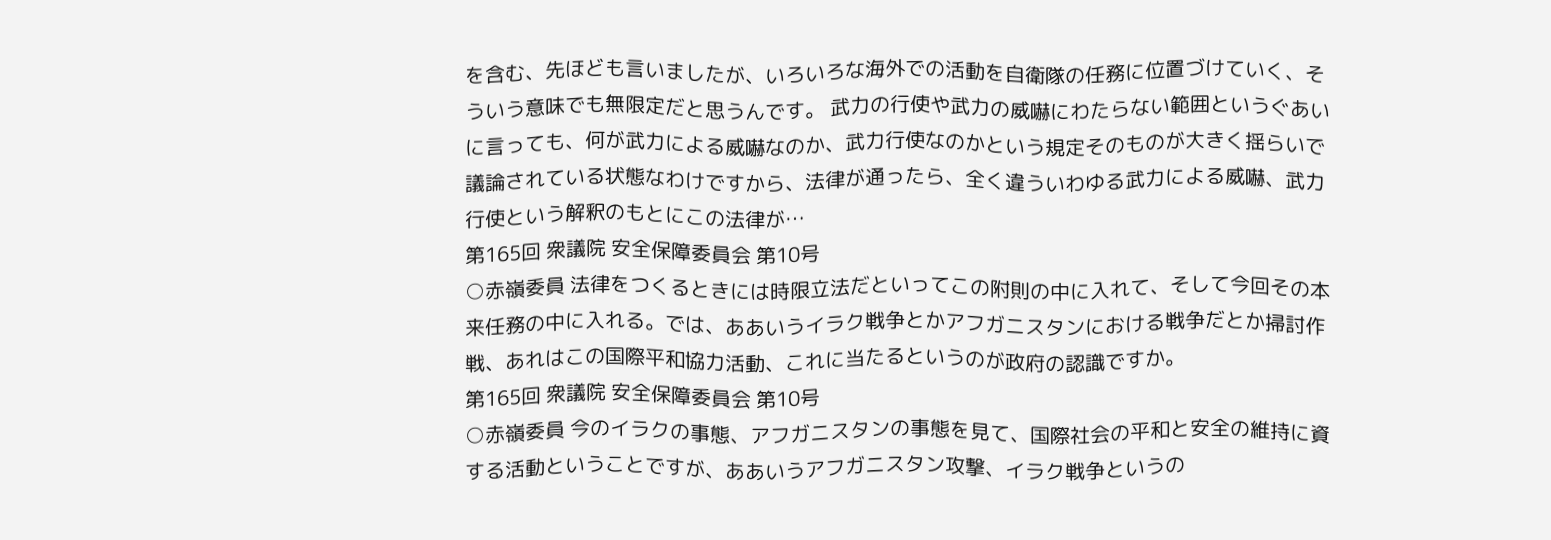を含む、先ほども言いましたが、いろいろな海外での活動を自衛隊の任務に位置づけていく、そういう意味でも無限定だと思うんです。 武力の行使や武力の威嚇にわたらない範囲というぐあいに言っても、何が武力による威嚇なのか、武力行使なのかという規定そのものが大きく揺らいで議論されている状態なわけですから、法律が通ったら、全く違ういわゆる武力による威嚇、武力行使という解釈のもとにこの法律が…
第165回 衆議院 安全保障委員会 第10号
○赤嶺委員 法律をつくるときには時限立法だといってこの附則の中に入れて、そして今回その本来任務の中に入れる。では、ああいうイラク戦争とかアフガニスタンにおける戦争だとか掃討作戦、あれはこの国際平和協力活動、これに当たるというのが政府の認識ですか。
第165回 衆議院 安全保障委員会 第10号
○赤嶺委員 今のイラクの事態、アフガニスタンの事態を見て、国際社会の平和と安全の維持に資する活動ということですが、ああいうアフガニスタン攻撃、イラク戦争というの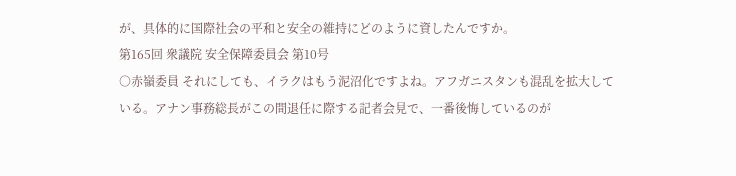が、具体的に国際社会の平和と安全の維持にどのように資したんですか。
第165回 衆議院 安全保障委員会 第10号
○赤嶺委員 それにしても、イラクはもう泥沼化ですよね。アフガニスタンも混乱を拡大している。アナン事務総長がこの間退任に際する記者会見で、一番後悔しているのが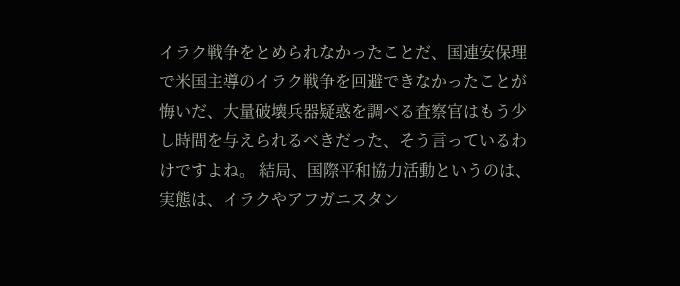イラク戦争をとめられなかったことだ、国連安保理で米国主導のイラク戦争を回避できなかったことが悔いだ、大量破壊兵器疑惑を調べる査察官はもう少し時間を与えられるべきだった、そう言っているわけですよね。 結局、国際平和協力活動というのは、実態は、イラクやアフガニスタン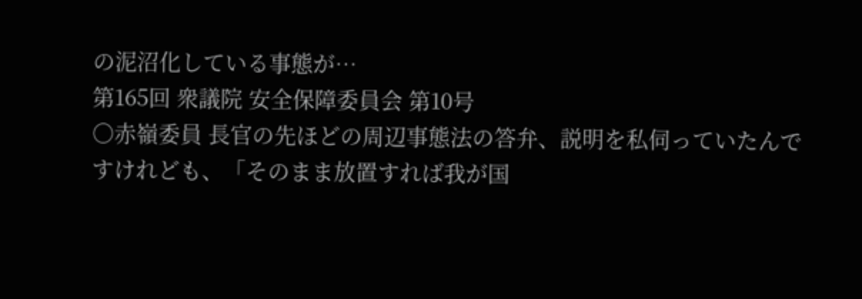の泥沼化している事態が…
第165回 衆議院 安全保障委員会 第10号
○赤嶺委員 長官の先ほどの周辺事態法の答弁、説明を私伺っていたんですけれども、「そのまま放置すれば我が国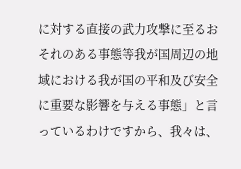に対する直接の武力攻撃に至るおそれのある事態等我が国周辺の地域における我が国の平和及び安全に重要な影響を与える事態」と言っているわけですから、我々は、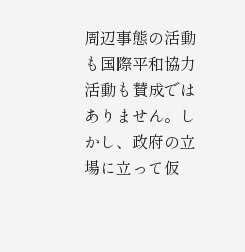周辺事態の活動も国際平和協力活動も賛成ではありません。しかし、政府の立場に立って仮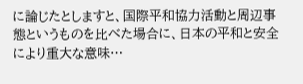に論じたとしますと、国際平和協力活動と周辺事態というものを比べた場合に、日本の平和と安全により重大な意味…